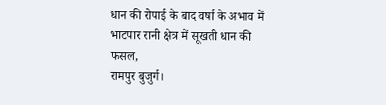धान की रोपाई के बाद वर्षा के अभाव में भाटपार रानी क्षेत्र में सूखती धान की फसल,
रामपुर बुजुर्ग।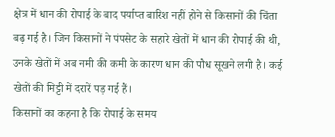क्षेत्र में धान की रोपाई के बाद पर्याप्त बारिश नहीं होने से किसानों की चिंता बढ़ गई है। जिन किसानों ने पंपसेट के सहारे खेतों में धान की रोपाई की थी, उनके खेतों में अब नमी की कमी के कारण धान की पौध सूखने लगी है। कई खेतों की मिट्टी में दरारें पड़ गई हैं।
किसानों का कहना है कि रोपाई के समय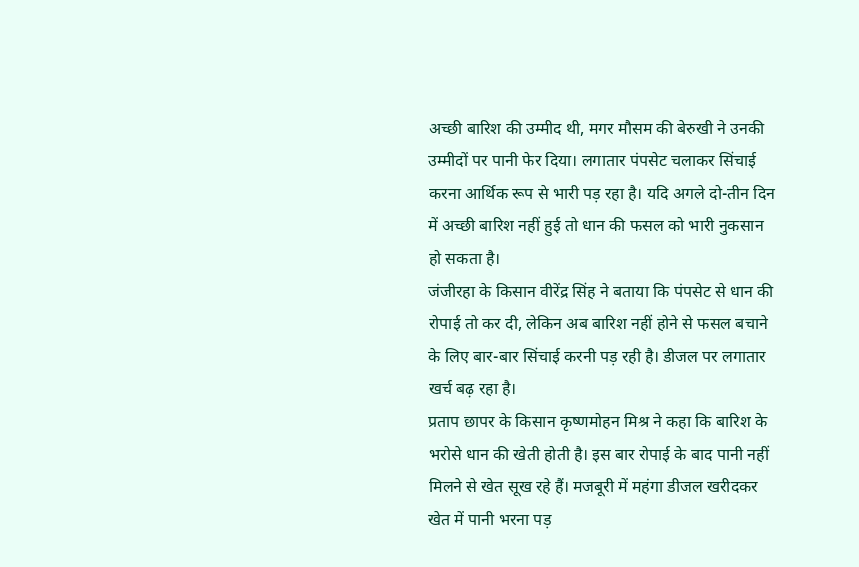अच्छी बारिश की उम्मीद थी, मगर मौसम की बेरुखी ने उनकी उम्मीदों पर पानी फेर दिया। लगातार पंपसेट चलाकर सिंचाई करना आर्थिक रूप से भारी पड़ रहा है। यदि अगले दो-तीन दिन में अच्छी बारिश नहीं हुई तो धान की फसल को भारी नुकसान हो सकता है।
जंजीरहा के किसान वीरेंद्र सिंह ने बताया कि पंपसेट से धान की रोपाई तो कर दी, लेकिन अब बारिश नहीं होने से फसल बचाने के लिए बार-बार सिंचाई करनी पड़ रही है। डीजल पर लगातार खर्च बढ़ रहा है।
प्रताप छापर के किसान कृष्णमोहन मिश्र ने कहा कि बारिश के भरोसे धान की खेती होती है। इस बार रोपाई के बाद पानी नहीं मिलने से खेत सूख रहे हैं। मजबूरी में महंगा डीजल खरीदकर खेत में पानी भरना पड़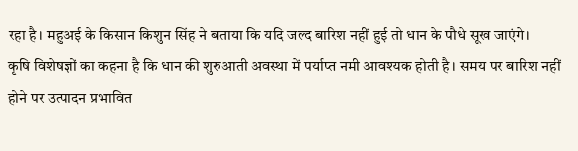रहा है। महुअई के किसान किशुन सिंह ने बताया कि यदि जल्द बारिश नहीं हुई तो धान के पौधे सूख जाएंगे।
कृषि विशेषज्ञों का कहना है कि धान की शुरुआती अवस्था में पर्याप्त नमी आवश्यक होती है। समय पर बारिश नहीं होने पर उत्पादन प्रभावित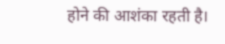होने की आशंका रहती है।